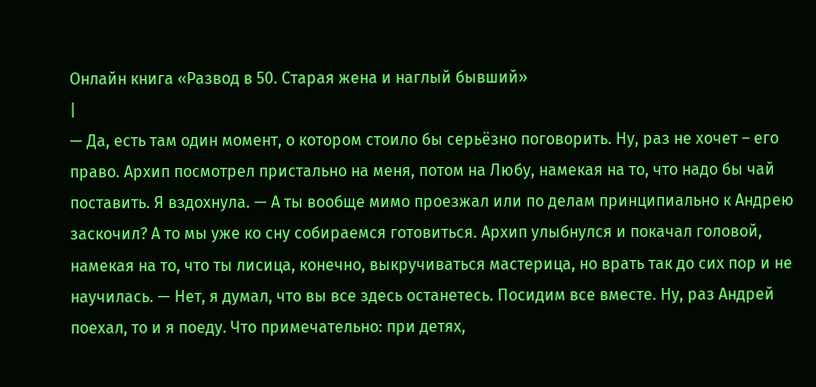Онлайн книга «Развод в 50. Старая жена и наглый бывший»
|
— Да, есть там один момент, о котором стоило бы серьёзно поговорить. Ну, раз не хочет – его право. Архип посмотрел пристально на меня, потом на Любу, намекая на то, что надо бы чай поставить. Я вздохнула. — А ты вообще мимо проезжал или по делам принципиально к Андрею заскочил? А то мы уже ко сну собираемся готовиться. Архип улыбнулся и покачал головой, намекая на то, что ты лисица, конечно, выкручиваться мастерица, но врать так до сих пор и не научилась. — Нет, я думал, что вы все здесь останетесь. Посидим все вместе. Ну, раз Андрей поехал, то и я поеду. Что примечательно: при детях,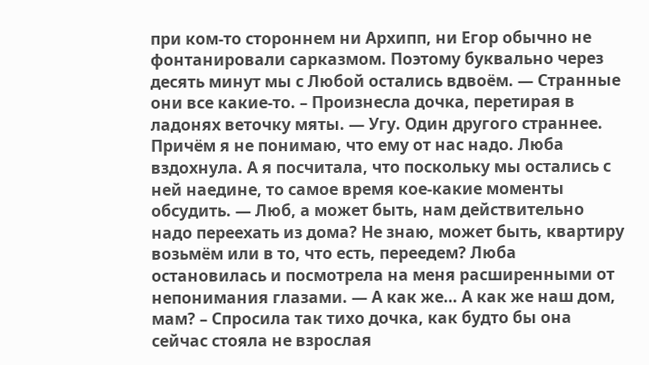при ком-то стороннем ни Архипп, ни Егор обычно не фонтанировали сарказмом. Поэтому буквально через десять минут мы с Любой остались вдвоём. — Странные они все какие-то. – Произнесла дочка, перетирая в ладонях веточку мяты. — Угу. Один другого страннее. Причём я не понимаю, что ему от нас надо. Люба вздохнула. А я посчитала, что поскольку мы остались с ней наедине, то самое время кое-какие моменты обсудить. — Люб, а может быть, нам действительно надо переехать из дома? Не знаю, может быть, квартиру возьмём или в то, что есть, переедем? Люба остановилась и посмотрела на меня расширенными от непонимания глазами. — А как же… А как же наш дом, мам? – Спросила так тихо дочка, как будто бы она сейчас стояла не взрослая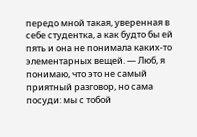передо мной такая, уверенная в себе студентка, а как будто бы ей пять и она не понимала каких-то элементарных вещей. — Люб, я понимаю, что это не самый приятный разговор, но сама посуди: мы с тобой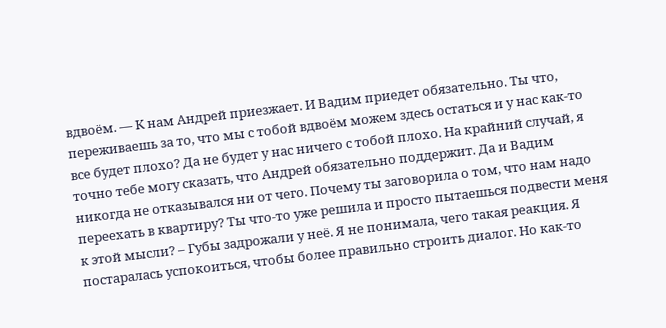вдвоём. — К нам Андрей приезжает. И Вадим приедет обязательно. Ты что, переживаешь за то, что мы с тобой вдвоём можем здесь остаться и у нас как-то все будет плохо? Да не будет у нас ничего с тобой плохо. На крайний случай, я точно тебе могу сказать, что Андрей обязательно поддержит. Да и Вадим никогда не отказывался ни от чего. Почему ты заговорила о том, что нам надо переехать в квартиру? Ты что-то уже решила и просто пытаешься подвести меня к этой мысли? – Губы задрожали у неё. Я не понимала, чего такая реакция. Я постаралась успокоиться, чтобы более правильно строить диалог. Но как-то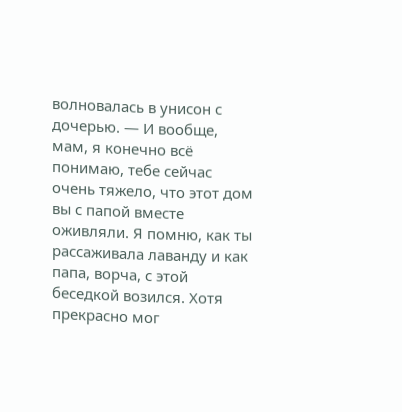волновалась в унисон с дочерью. — И вообще, мам, я конечно всё понимаю, тебе сейчас очень тяжело, что этот дом вы с папой вместе оживляли. Я помню, как ты рассаживала лаванду и как папа, ворча, с этой беседкой возился. Хотя прекрасно мог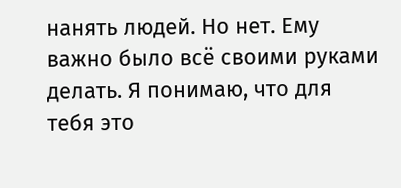нанять людей. Но нет. Ему важно было всё своими руками делать. Я понимаю, что для тебя это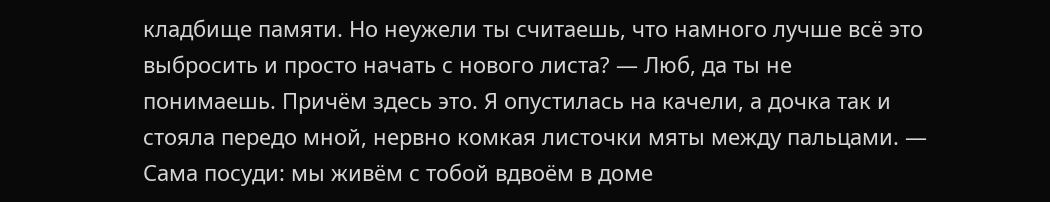кладбище памяти. Но неужели ты считаешь, что намного лучше всё это выбросить и просто начать с нового листа? — Люб, да ты не понимаешь. Причём здесь это. Я опустилась на качели, а дочка так и стояла передо мной, нервно комкая листочки мяты между пальцами. — Сама посуди: мы живём с тобой вдвоём в доме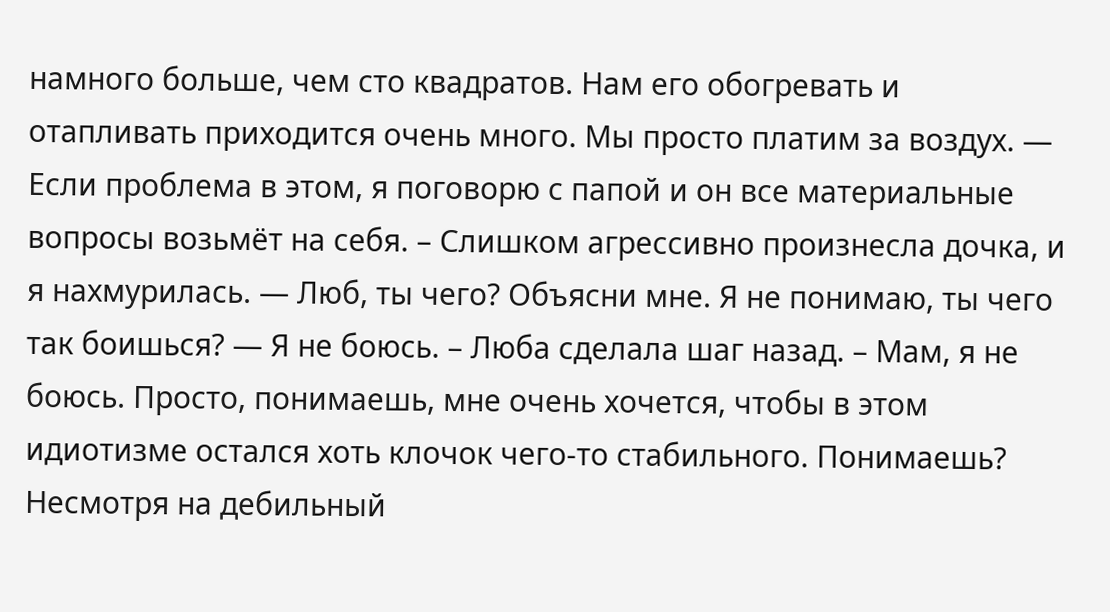намного больше, чем сто квадратов. Нам его обогревать и отапливать приходится очень много. Мы просто платим за воздух. — Если проблема в этом, я поговорю с папой и он все материальные вопросы возьмёт на себя. – Слишком агрессивно произнесла дочка, и я нахмурилась. — Люб, ты чего? Объясни мне. Я не понимаю, ты чего так боишься? — Я не боюсь. – Люба сделала шаг назад. – Мам, я не боюсь. Просто, понимаешь, мне очень хочется, чтобы в этом идиотизме остался хоть клочок чего-то стабильного. Понимаешь? Несмотря на дебильный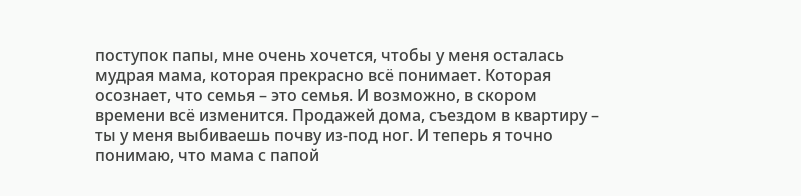поступок папы, мне очень хочется, чтобы у меня осталась мудрая мама, которая прекрасно всё понимает. Которая осознает, что семья – это семья. И возможно, в скором времени всё изменится. Продажей дома, съездом в квартиру – ты у меня выбиваешь почву из-под ног. И теперь я точно понимаю, что мама с папой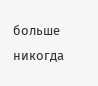больше никогда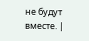не будут вместе. |